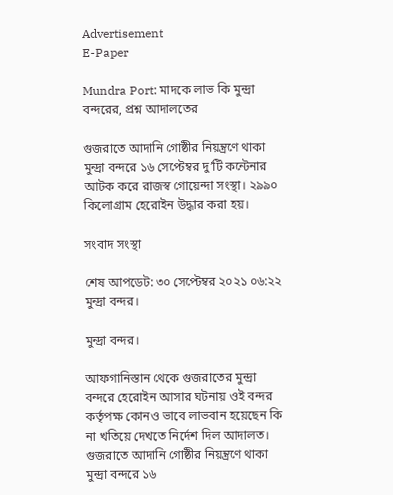Advertisement
E-Paper

Mundra Port: মাদকে লাভ কি মুন্দ্রা বন্দরের, প্রশ্ন আদালতের

গুজরাতে আদানি গোষ্ঠীর নিয়ন্ত্রণে থাকা মুন্দ্রা বন্দরে ১৬ সেপ্টেম্বর দু’টি কন্টেনার আটক করে রাজস্ব গোয়েন্দা সংস্থা। ২৯৯০ কিলোগ্রাম হেরোইন উদ্ধার করা হয়।

সংবাদ সংস্থা

শেষ আপডেট: ৩০ সেপ্টেম্বর ২০২১ ০৬:২২
মুন্দ্রা বন্দর।

মুন্দ্রা বন্দর।

আফগানিস্তান থেকে গুজরাতের মুন্দ্রা বন্দরে হেরোইন আসার ঘটনায় ওই বন্দর কর্তৃপক্ষ কোনও ভাবে লাভবান হয়েছেন কি না খতিয়ে দেখতে নির্দেশ দিল আদালত।
গুজরাতে আদানি গোষ্ঠীর নিয়ন্ত্রণে থাকা মুন্দ্রা বন্দরে ১৬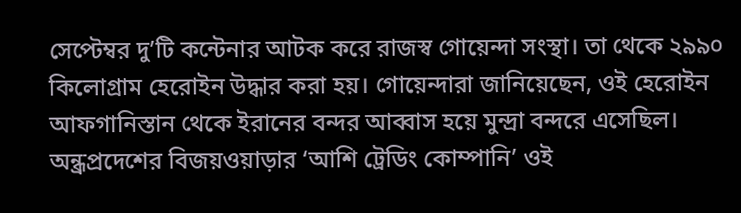সেপ্টেম্বর দু’টি কন্টেনার আটক করে রাজস্ব গোয়েন্দা সংস্থা। তা থেকে ২৯৯০ কিলোগ্রাম হেরোইন উদ্ধার করা হয়। গোয়েন্দারা জানিয়েছেন, ওই হেরোইন আফগানিস্তান থেকে ইরানের বন্দর আব্বাস হয়ে মুন্দ্রা বন্দরে এসেছিল। অন্ধ্রপ্রদেশের বিজয়ওয়াড়ার ‘আশি ট্রেডিং কোম্পানি’ ওই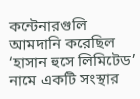কন্টেনারগুলি আমদানি করেছিল ‘হাসান হুসে লিমিটেড’ নামে একটি সংস্থার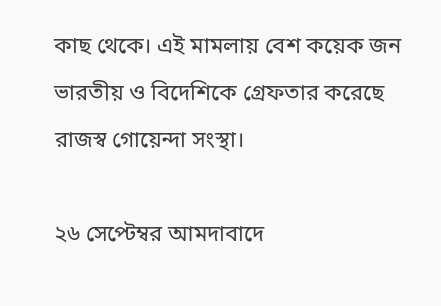কাছ থেকে। এই মামলায় বেশ কয়েক জন ভারতীয় ও বিদেশিকে গ্রেফতার করেছে রাজস্ব গোয়েন্দা সংস্থা।

২৬ সেপ্টেম্বর আমদাবাদে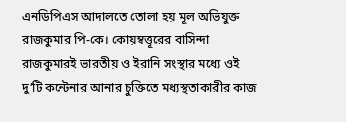এনডিপিএস আদালতে তোলা হয় মূল অভিযুক্ত রাজকুমার পি-কে। কোয়ম্বত্তূরের বাসিন্দা রাজকুমারই ভারতীয় ও ইরানি সংস্থার মধ্যে ওই দু’টি কন্টেনার আনার চুক্তিতে মধ্যস্থতাকারীর কাজ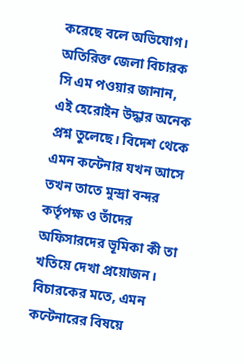করেছে বলে অভিযোগ। অতিরিক্ত জেলা বিচারক সি এম পওয়ার জানান, এই হেরোইন উদ্ধার অনেক প্রশ্ন তুলেছে। বিদেশ থেকে এমন কন্টেনার যখন আসে তখন তাতে মুন্দ্রা বন্দর কর্তৃপক্ষ ও তাঁদের অফিসারদের ভূমিকা কী তা খতিয়ে দেখা প্রয়োজন। বিচারকের মতে, এমন কন্টেনারের বিষয়ে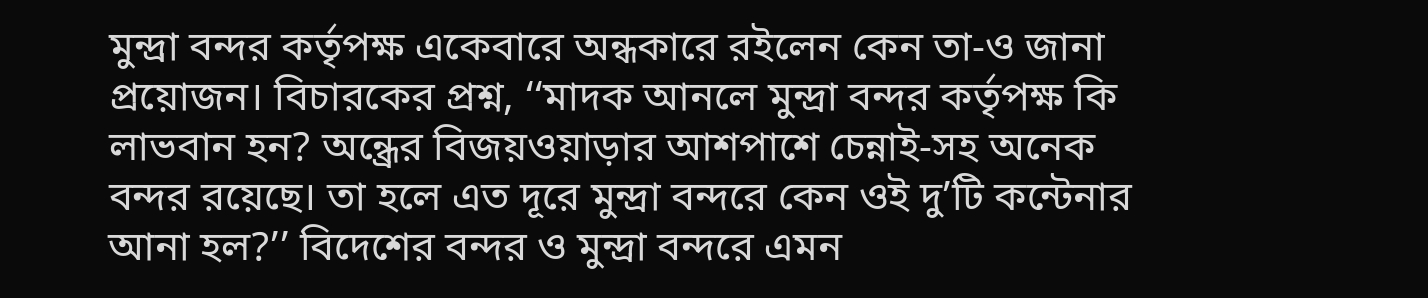মুন্দ্রা বন্দর কর্তৃপক্ষ একেবারে অন্ধকারে রইলেন কেন তা-ও জানা প্রয়োজন। বিচারকের প্রশ্ন, ‘‘মাদক আনলে মুন্দ্রা বন্দর কর্তৃপক্ষ কি লাভবান হন? অন্ধ্রের বিজয়ওয়াড়ার আশপাশে চেন্নাই-সহ অনেক বন্দর রয়েছে। তা হলে এত দূরে মুন্দ্রা বন্দরে কেন ওই দু’টি কন্টেনার আনা হল?’’ বিদেশের বন্দর ও মুন্দ্রা বন্দরে এমন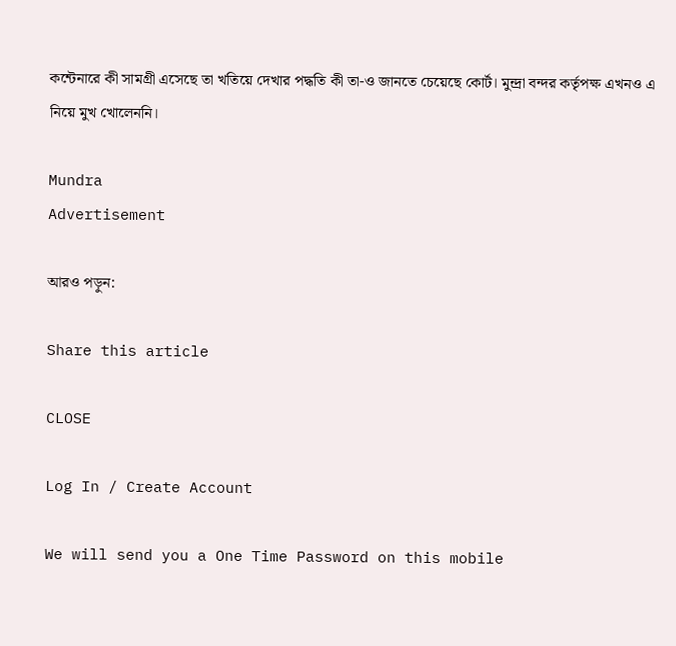কন্টেনারে কী সামগ্রী এসেছে তা খতিয়ে দেখার পদ্ধতি কী তা-ও জানতে চেয়েছে কোর্ট। মুন্দ্রা বন্দর কর্তৃপক্ষ এখনও এ নিয়ে মুখ খোলেননি।

Mundra
Advertisement

আরও পড়ুন:

Share this article

CLOSE

Log In / Create Account

We will send you a One Time Password on this mobile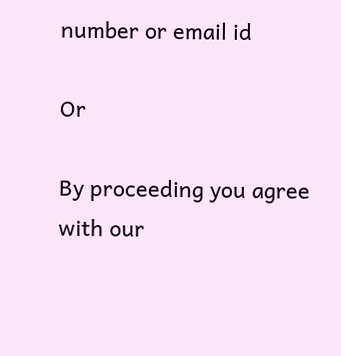number or email id

Or

By proceeding you agree with our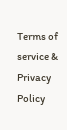Terms of service & Privacy Policy